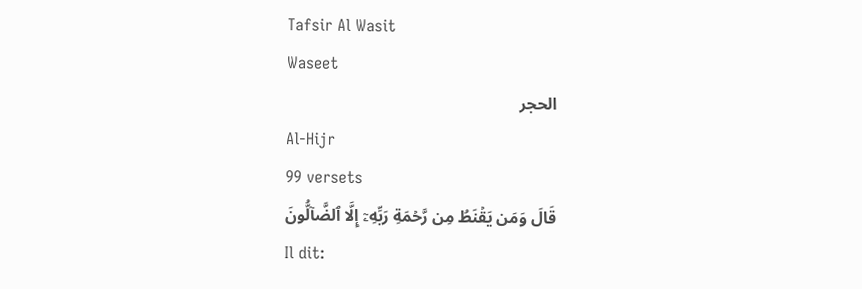Tafsir Al Wasit
Waseet
الحجر
Al-Hijr
99 versets
قَالَ وَمَن يَقۡنَطُ مِن رَّحۡمَةِ رَبِّهِۦٓ إِلَّا ٱلضَّآلُّونَ
Il dit: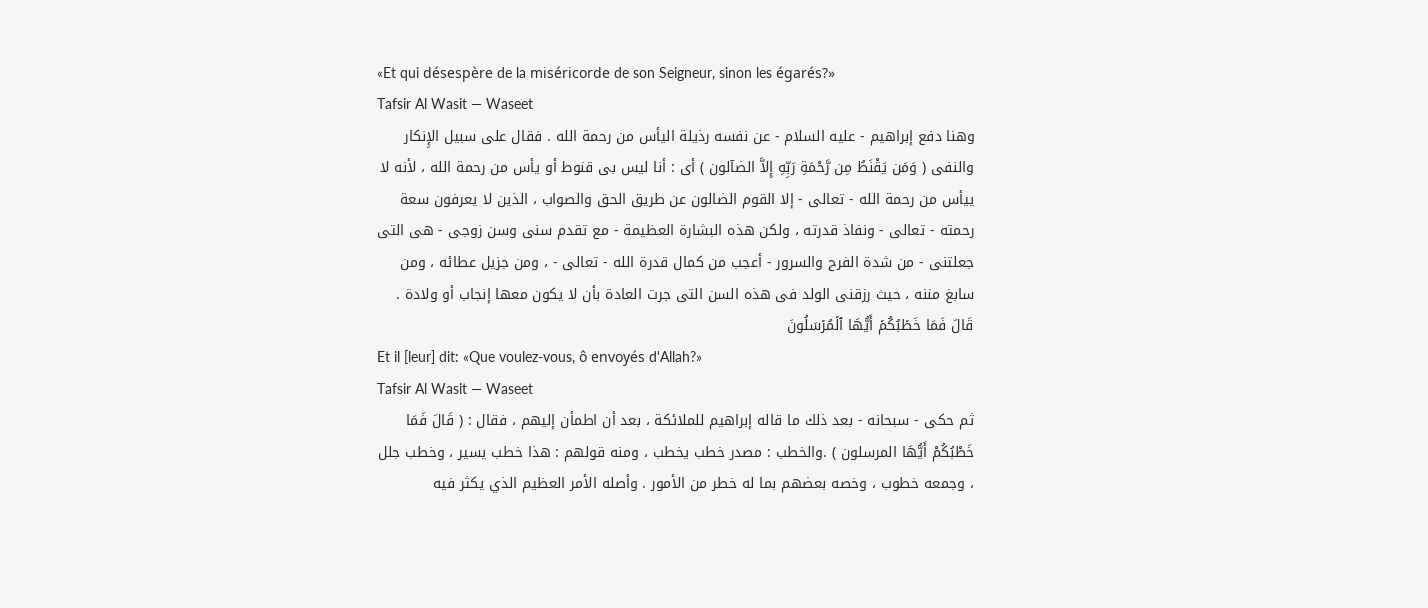«Et qui désespère de la miséricorde de son Seigneur, sinon les égarés?»
Tafsir Al Wasit — Waseet
وهنا دفع إبراهيم - عليه السلام - عن نفسه رذيلة اليأس من رحمة الله . فقال على سبيل الإِنكار والنفى ( وَمَن يَقْنَطُ مِن رَّحْمَةِ رَبِّهِ إِلاَّ الضآلون ) أى : أنا ليس بى قنوط أو يأس من رحمة الله ، لأنه لا ييأس من رحمة الله - تعالى - إلا القوم الضالون عن طريق الحق والصواب ، الذين لا يعرفون سعة رحمته - تعالى - ونفاذ قدرته ، ولكن هذه البشارة العظيمة - مع تقدم سنى وسن زوجى - هى التى جعلتنى - من شدة الفرح والسرور - أعجب من كمال قدرة الله - تعالى - ، ومن جزيل عطائه ، ومن سابغ مننه ، حيث رزقنى الولد فى هذه السن التى جرت العادة بأن لا يكون معها إنجاب أو ولادة .
قَالَ فَمَا خَطۡبُكُمۡ أَيُّهَا ٱلۡمُرۡسَلُونَ
Et il [leur] dit: «Que voulez-vous, ô envoyés d'Allah?»
Tafsir Al Wasit — Waseet
ثم حكى - سبحانه - بعد ذلك ما قاله إبراهيم للملائكة ، بعد أن اطمأن إليهم ، فقال : ( قَالَ فَمَا خَطْبُكُمْ أَيُّهَا المرسلون ) .والخطب : مصدر خطب يخطب ، ومنه قولهم : هذا خطب يسير ، وخطب جلل ، وجمعه خطوب ، وخصه بعضهم بما له خطر من الأمور . وأصله الأمر العظيم الذي يكثر فيه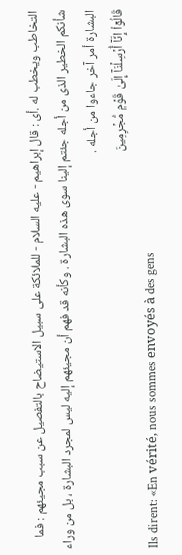التخاطب ويخطب له .أى : قال إبراهيم - عليه السلام - للملائكة على سبيل الاستيضاح بالتفصيل عن سبب مجيئهم : فما شأنكم الخطير الذى من أجله جئتم إلينا سوى هذه البشارة . وكأنه قد فهم أن مجيئهم إليه ليس لمجرد البشارة ، بل من وراء البشارة أمر آخر جاءوا من أجله .
قَالُوٓاْ إِنَّآ أُرۡسِلۡنَآ إِلَىٰ قَوۡمٖ مُّجۡرِمِينَ
Ils dirent: «En vérité, nous sommes envoyés à des gens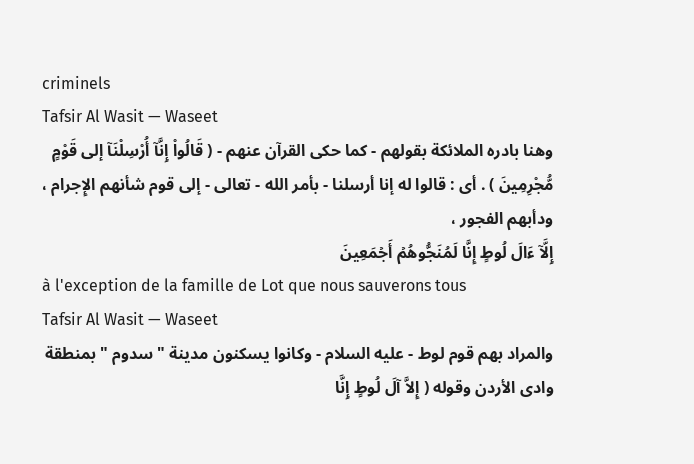criminels
Tafsir Al Wasit — Waseet
وهنا بادره الملائكة بقولهم - كما حكى القرآن عنهم - ( قَالُواْ إِنَّآ أُرْسِلْنَآ إلى قَوْمٍ مُّجْرِمِينَ ) . أى : قالوا له إنا أرسلنا - بأمر الله - تعالى - إلى قوم شأنهم الإِجرام ، ودأبهم الفجور ،
إِلَّآ ءَالَ لُوطٍ إِنَّا لَمُنَجُّوهُمۡ أَجۡمَعِينَ
à l'exception de la famille de Lot que nous sauverons tous
Tafsir Al Wasit — Waseet
والمراد بهم قوم لوط - عليه السلام - وكانوا يسكنون مدينة " سدوم " بمنطقة وادى الأردن وقوله ( إِلاَّ آلَ لُوطٍ إِنَّا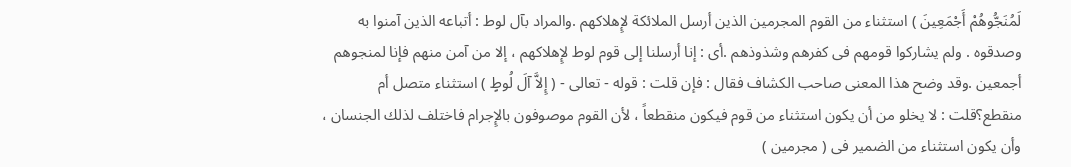لَمُنَجُّوهُمْ أَجْمَعِينَ ) استثناء من القوم المجرمين الذين أرسل الملائكة لإِهلاكهم .والمراد بآل لوط : أتباعه الذين آمنوا به وصدقوه . ولم يشاركوا قومهم فى كفرهم وشذوذهم .أى : إنا أرسلنا إلى قوم لوط لإِهلاكهم ، إلا من آمن منهم فإنا لمنجوهم أجمعين .وقد وضح هذا المعنى صاحب الكشاف فقال : فإن قلت : قوله - تعالى - ( إِلاَّ آلَ لُوطٍ ) استثناء متصل أم منقطع؟قلت : لا يخلو من أن يكون استثناء من قوم فيكون منقطعاً ، لأن القوم موصوفون بالإِجرام فاختلف لذلك الجنسان ، وأن يكون استثناء من الضمير فى ( مجرمين )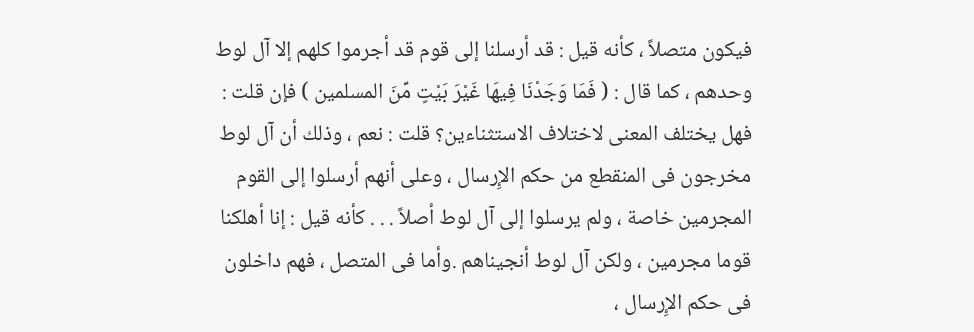فيكون متصلاً ، كأنه قيل : قد أرسلنا إلى قوم قد أجرموا كلهم إلا آل لوط وحدهم ، كما قال : ( فَمَا وَجَدْنَا فِيهَا غَيْرَ بَيْتٍ مِّنَ المسلمين ) فإن قلت : فهل يختلف المعنى لاختلاف الاستثناءين؟ قلت : نعم ، وذلك أن آل لوط مخرجون فى المنقطع من حكم الإِرسال ، وعلى أنهم أرسلوا إلى القوم المجرمين خاصة ، ولم يرسلوا إلى آل لوط أصلاً . . . كأنه قيل : إنا أهلكنا قوما مجرمين ، ولكن آل لوط أنجيناهم .وأما فى المتصل ، فهم داخلون فى حكم الإِرسال ،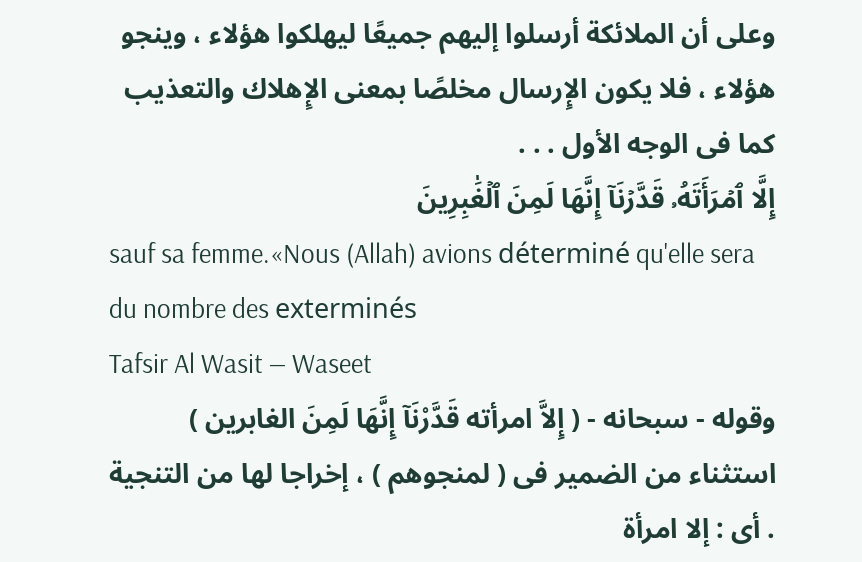وعلى أن الملائكة أرسلوا إليهم جميعًا ليهلكوا هؤلاء ، وينجو هؤلاء ، فلا يكون الإِرسال مخلصًا بمعنى الإِهلاك والتعذيب كما فى الوجه الأول . . .
إِلَّا ٱمۡرَأَتَهُۥ قَدَّرۡنَآ إِنَّهَا لَمِنَ ٱلۡغَٰبِرِينَ
sauf sa femme.«Nous (Allah) avions déterminé qu'elle sera du nombre des exterminés
Tafsir Al Wasit — Waseet
وقوله - سبحانه - ( إِلاَّ امرأته قَدَّرْنَآ إِنَّهَا لَمِنَ الغابرين ) استثناء من الضمير فى ( لمنجوهم ) ، إخراجا لها من التنجية . أى : إلا امرأة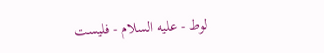لوط - عليه السلام - فليست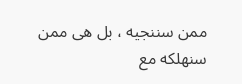ممن سننجيه ، بل هى ممن سنهلكه مع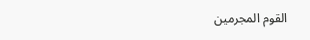القوم المجرمين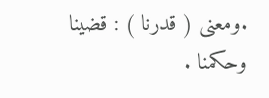.ومعنى ( قدرنا ) : قضينا وحكمنا .